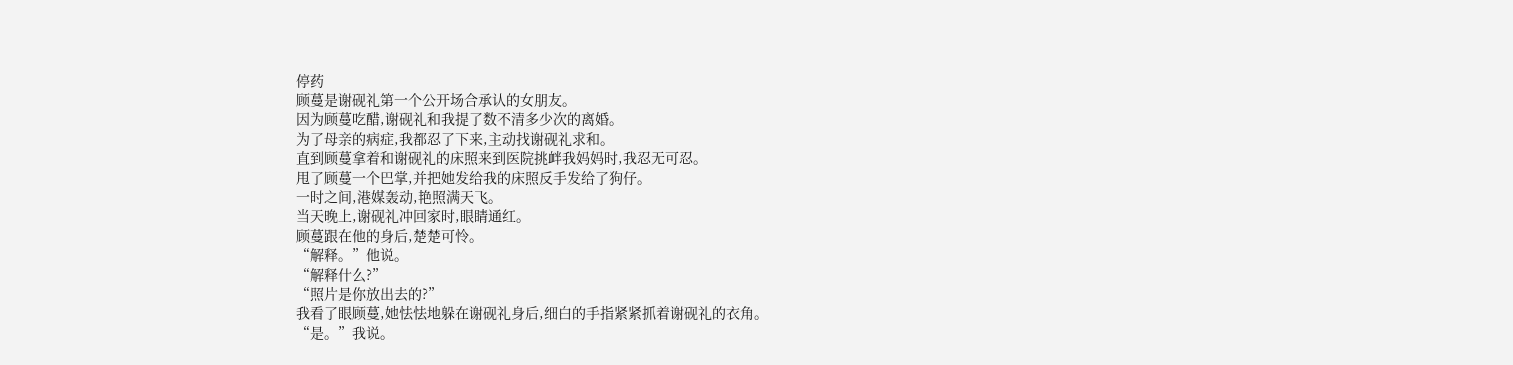停药
顾蔓是谢砚礼第一个公开场合承认的女朋友。
因为顾蔓吃醋,谢砚礼和我提了数不清多少次的离婚。
为了母亲的病症,我都忍了下来,主动找谢砚礼求和。
直到顾蔓拿着和谢砚礼的床照来到医院挑衅我妈妈时,我忍无可忍。
甩了顾蔓一个巴掌,并把她发给我的床照反手发给了狗仔。
一时之间,港媒轰动,艳照满天飞。
当天晚上,谢砚礼冲回家时,眼睛通红。
顾蔓跟在他的身后,楚楚可怜。
“解释。”他说。
“解释什么?”
“照片是你放出去的?”
我看了眼顾蔓,她怯怯地躲在谢砚礼身后,细白的手指紧紧抓着谢砚礼的衣角。
“是。”我说。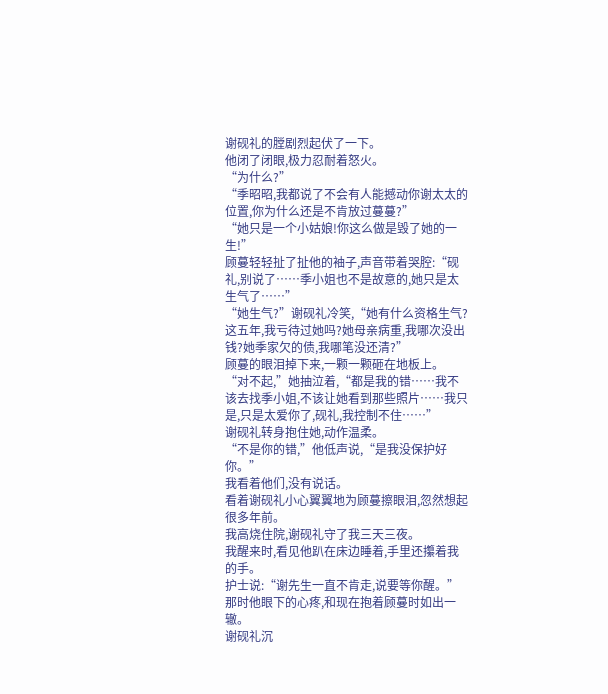谢砚礼的膛剧烈起伏了一下。
他闭了闭眼,极力忍耐着怒火。
“为什么?”
“季昭昭,我都说了不会有人能撼动你谢太太的位置,你为什么还是不肯放过蔓蔓?”
“她只是一个小姑娘!你这么做是毁了她的一生!”
顾蔓轻轻扯了扯他的袖子,声音带着哭腔:“砚礼,别说了……季小姐也不是故意的,她只是太生气了……”
“她生气?”谢砚礼冷笑,“她有什么资格生气?这五年,我亏待过她吗?她母亲病重,我哪次没出钱?她季家欠的债,我哪笔没还清?”
顾蔓的眼泪掉下来,一颗一颗砸在地板上。
“对不起,”她抽泣着,“都是我的错……我不该去找季小姐,不该让她看到那些照片……我只是,只是太爱你了,砚礼,我控制不住……”
谢砚礼转身抱住她,动作温柔。
“不是你的错,”他低声说,“是我没保护好你。”
我看着他们,没有说话。
看着谢砚礼小心翼翼地为顾蔓擦眼泪,忽然想起很多年前。
我高烧住院,谢砚礼守了我三天三夜。
我醒来时,看见他趴在床边睡着,手里还攥着我的手。
护士说:“谢先生一直不肯走,说要等你醒。”
那时他眼下的心疼,和现在抱着顾蔓时如出一辙。
谢砚礼沉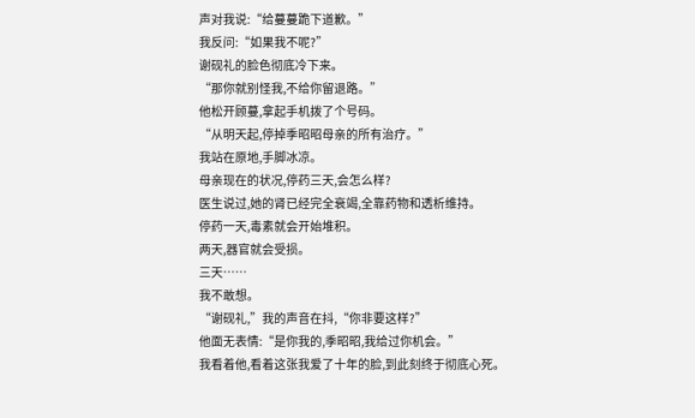声对我说:“给蔓蔓跪下道歉。”
我反问:“如果我不呢?”
谢砚礼的脸色彻底冷下来。
“那你就别怪我,不给你留退路。”
他松开顾蔓,拿起手机拨了个号码。
“从明天起,停掉季昭昭母亲的所有治疗。”
我站在原地,手脚冰凉。
母亲现在的状况,停药三天,会怎么样?
医生说过,她的肾已经完全衰竭,全靠药物和透析维持。
停药一天,毒素就会开始堆积。
两天,器官就会受损。
三天……
我不敢想。
“谢砚礼,”我的声音在抖,“你非要这样?”
他面无表情:“是你我的,季昭昭,我给过你机会。”
我看着他,看着这张我爱了十年的脸,到此刻终于彻底心死。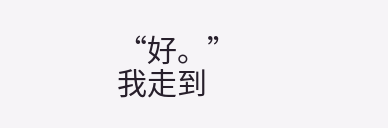“好。”
我走到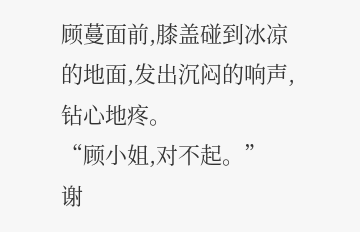顾蔓面前,膝盖碰到冰凉的地面,发出沉闷的响声,钻心地疼。
“顾小姐,对不起。”
谢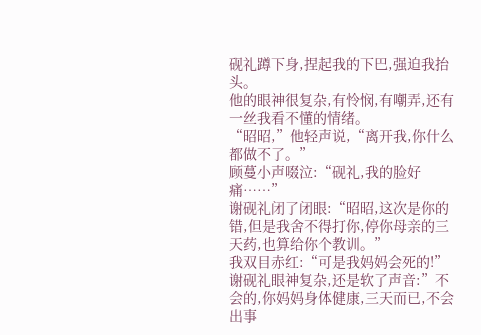砚礼蹲下身,捏起我的下巴,强迫我抬头。
他的眼神很复杂,有怜悯,有嘲弄,还有一丝我看不懂的情绪。
“昭昭,”他轻声说,“离开我,你什么都做不了。”
顾蔓小声啜泣:“砚礼,我的脸好痛……”
谢砚礼闭了闭眼:“昭昭,这次是你的错,但是我舍不得打你,停你母亲的三天药,也算给你个教训。”
我双目赤红:“可是我妈妈会死的!”
谢砚礼眼神复杂,还是软了声音:”不会的,你妈妈身体健康,三天而已,不会出事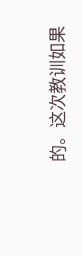的。这次教训如果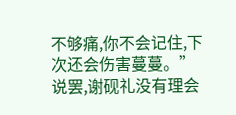不够痛,你不会记住,下次还会伤害蔓蔓。”
说罢,谢砚礼没有理会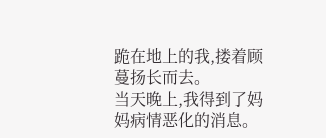跪在地上的我,搂着顾蔓扬长而去。
当天晚上,我得到了妈妈病情恶化的消息。